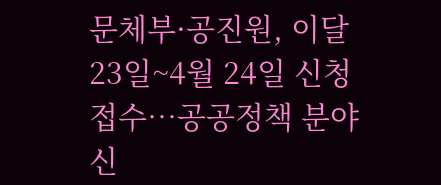문체부·공진원, 이달 23일~4월 24일 신청 접수…공공정책 분야 신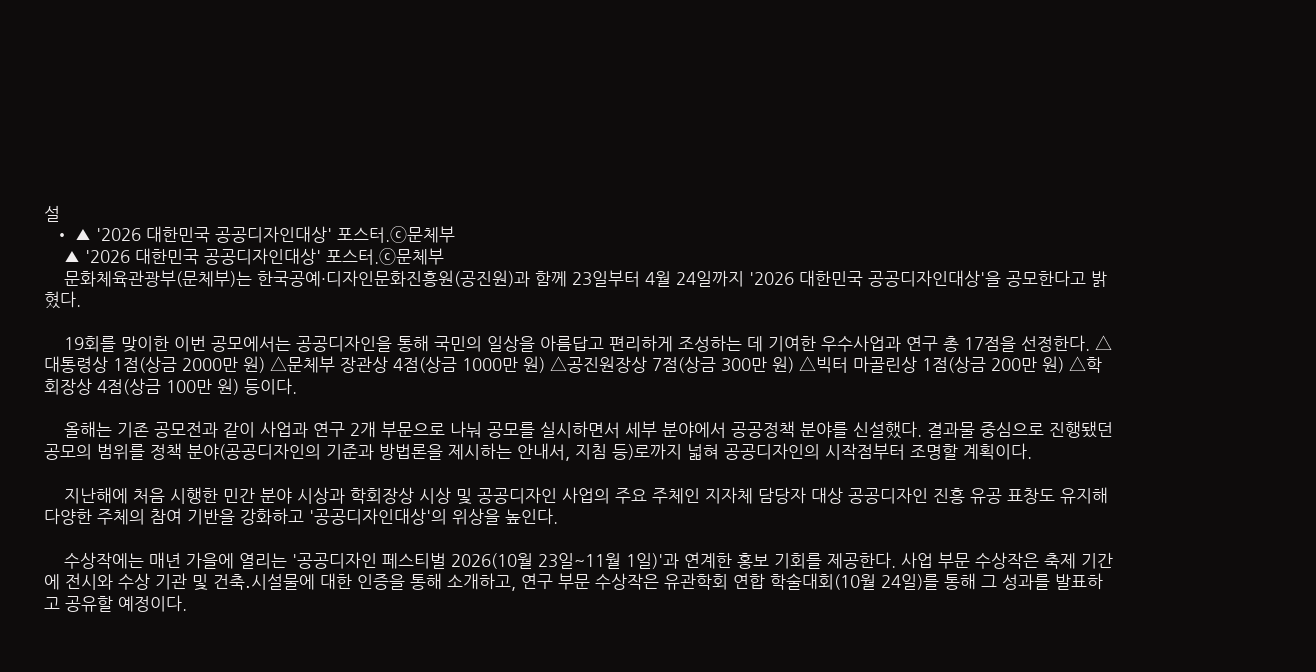설
  • ▲ '2026 대한민국 공공디자인대상' 포스터.ⓒ문체부
    ▲ '2026 대한민국 공공디자인대상' 포스터.ⓒ문체부
    문화체육관광부(문체부)는 한국공예·디자인문화진흥원(공진원)과 함께 23일부터 4월 24일까지 '2026 대한민국 공공디자인대상'을 공모한다고 밝혔다.

    19회를 맞이한 이번 공모에서는 공공디자인을 통해 국민의 일상을 아름답고 편리하게 조성하는 데 기여한 우수사업과 연구 총 17점을 선정한다. △대통령상 1점(상금 2000만 원) △문체부 장관상 4점(상금 1000만 원) △공진원장상 7점(상금 300만 원) △빅터 마골린상 1점(상금 200만 원) △학회장상 4점(상금 100만 원) 등이다.

    올해는 기존 공모전과 같이 사업과 연구 2개 부문으로 나눠 공모를 실시하면서 세부 분야에서 공공정책 분야를 신설했다. 결과물 중심으로 진행됐던 공모의 범위를 정책 분야(공공디자인의 기준과 방법론을 제시하는 안내서, 지침 등)로까지 넓혀 공공디자인의 시작점부터 조명할 계획이다.

    지난해에 처음 시행한 민간 분야 시상과 학회장상 시상 및 공공디자인 사업의 주요 주체인 지자체 담당자 대상 공공디자인 진흥 유공 표창도 유지해 다양한 주체의 참여 기반을 강화하고 '공공디자인대상'의 위상을 높인다.

    수상작에는 매년 가을에 열리는 '공공디자인 페스티벌 2026(10월 23일~11월 1일)'과 연계한 홍보 기회를 제공한다. 사업 부문 수상작은 축제 기간에 전시와 수상 기관 및 건축․시설물에 대한 인증을 통해 소개하고, 연구 부문 수상작은 유관학회 연합 학술대회(10월 24일)를 통해 그 성과를 발표하고 공유할 예정이다.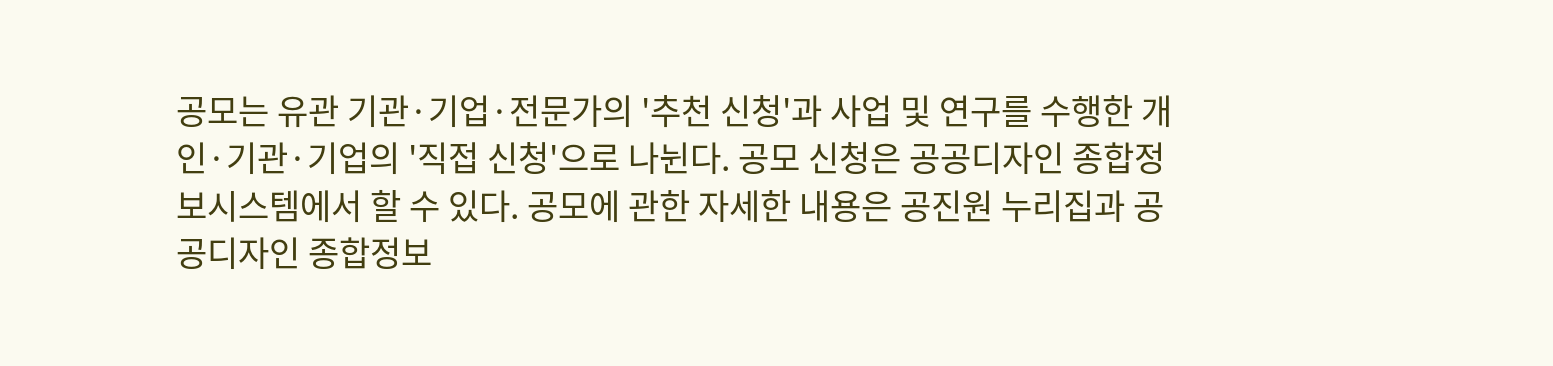공모는 유관 기관·기업·전문가의 '추천 신청'과 사업 및 연구를 수행한 개인·기관·기업의 '직접 신청'으로 나뉜다. 공모 신청은 공공디자인 종합정보시스템에서 할 수 있다. 공모에 관한 자세한 내용은 공진원 누리집과 공공디자인 종합정보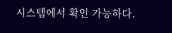시스템에서 확인 가능하다.